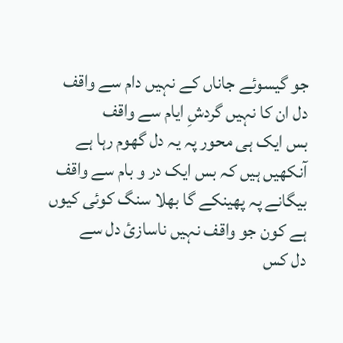جو گیسوئے جاناں کے نہیں دام سے واقف
دل ان کا نہیں گردشِ ایام سے واقف
بس ایک ہی محور پہ یہ دل گھوم رہا ہے
آنکھیں ہیں کہ بس ایک در و بام سے واقف
بیگانے پہ پھینکے گا بھلا سنگ کوئی کیوں
ہے کون جو واقف نہیں ناسازئ دل سے
دل کس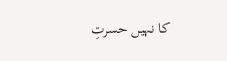کا نہیں حسرتِ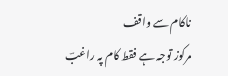ناکام سے واقف
مرکوز توجہ ہے فقط کام پہ راغبؔ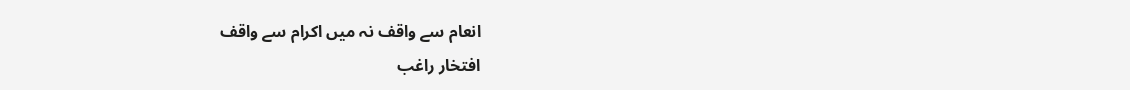انعام سے واقف نہ میں اکرام سے واقف
افتخار راغب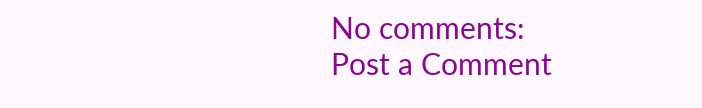No comments:
Post a Comment